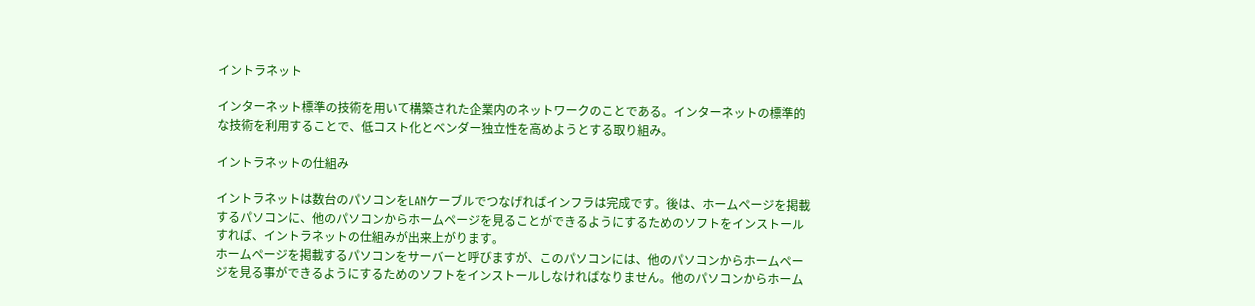イントラネット

インターネット標準の技術を用いて構築された企業内のネットワークのことである。インターネットの標準的な技術を利用することで、低コスト化とベンダー独立性を高めようとする取り組み。

イントラネットの仕組み

イントラネットは数台のパソコンをLANケーブルでつなげればインフラは完成です。後は、ホームページを掲載するパソコンに、他のパソコンからホームページを見ることができるようにするためのソフトをインストールすれば、イントラネットの仕組みが出来上がります。
ホームページを掲載するパソコンをサーバーと呼びますが、このパソコンには、他のパソコンからホームページを見る事ができるようにするためのソフトをインストールしなければなりません。他のパソコンからホーム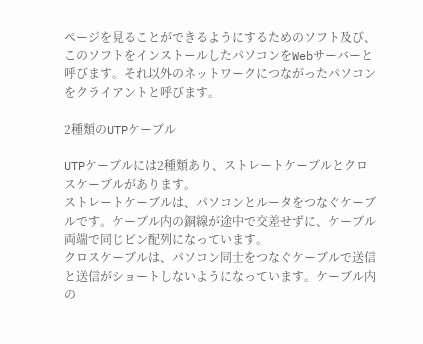ページを見ることができるようにするためのソフト及び、このソフトをインストールしたパソコンをWebサーバーと呼びます。それ以外のネットワークにつながったパソコンをクライアントと呼びます。

2種類のUTPケーブル

UTPケーブルには2種類あり、ストレートケーブルとクロスケーブルがあります。
ストレートケーブルは、パソコンとルータをつなぐケーブルです。ケーブル内の銅線が途中で交差せずに、ケーブル両端で同じピン配列になっています。
クロスケーブルは、パソコン同士をつなぐケーブルで送信と送信がショートしないようになっています。ケーブル内の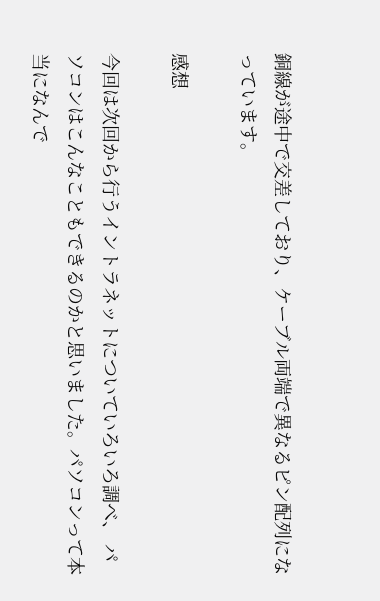銅線が途中で交差しており、ケーブル両端で異なるピン配列になっています。

感想

今回は次回から行うイントラネットについていろいろ調べ、 パソコンはこんなこともできるのかと思いました。パソコンって本当になんで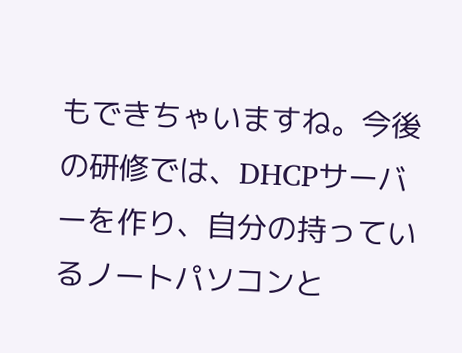もできちゃいますね。今後の研修では、DHCPサーバーを作り、自分の持っているノートパソコンと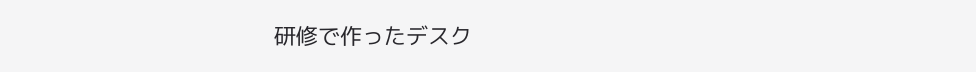研修で作ったデスク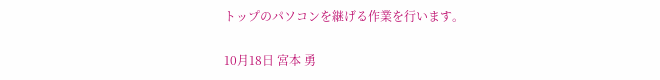トップのパソコンを継げる作業を行います。

10月18日 宮本 勇